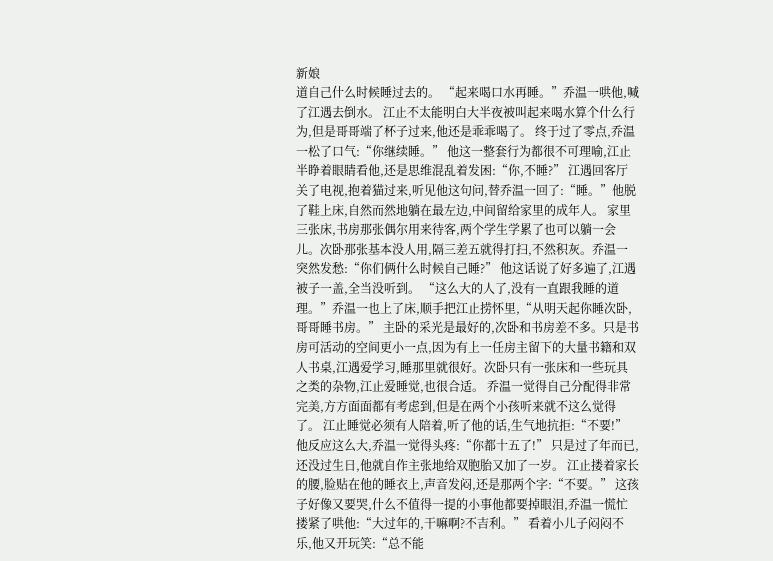新娘
道自己什么时候睡过去的。 “起来喝口水再睡。”乔温一哄他,喊了江遇去倒水。 江止不太能明白大半夜被叫起来喝水算个什么行为,但是哥哥端了杯子过来,他还是乖乖喝了。 终于过了零点,乔温一松了口气:“你继续睡。” 他这一整套行为都很不可理喻,江止半睁着眼睛看他,还是思维混乱着发困:“你,不睡?” 江遇回客厅关了电视,抱着猫过来,听见他这句问,替乔温一回了:“睡。”他脱了鞋上床,自然而然地躺在最左边,中间留给家里的成年人。 家里三张床,书房那张偶尔用来待客,两个学生学累了也可以躺一会儿。次卧那张基本没人用,隔三差五就得打扫,不然积灰。乔温一突然发愁:“你们俩什么时候自己睡?” 他这话说了好多遍了,江遇被子一盖,全当没听到。 “这么大的人了,没有一直跟我睡的道理。”乔温一也上了床,顺手把江止捞怀里,“从明天起你睡次卧,哥哥睡书房。” 主卧的采光是最好的,次卧和书房差不多。只是书房可活动的空间更小一点,因为有上一任房主留下的大量书籍和双人书桌,江遇爱学习,睡那里就很好。次卧只有一张床和一些玩具之类的杂物,江止爱睡觉,也很合适。 乔温一觉得自己分配得非常完美,方方面面都有考虑到,但是在两个小孩听来就不这么觉得了。 江止睡觉必须有人陪着,听了他的话,生气地抗拒:“不要!” 他反应这么大,乔温一觉得头疼:“你都十五了!” 只是过了年而已,还没过生日,他就自作主张地给双胞胎又加了一岁。 江止搂着家长的腰,脸贴在他的睡衣上,声音发闷,还是那两个字:“不要。” 这孩子好像又要哭,什么不值得一提的小事他都要掉眼泪,乔温一慌忙搂紧了哄他:“大过年的,干嘛啊?不吉利。” 看着小儿子闷闷不乐,他又开玩笑:“总不能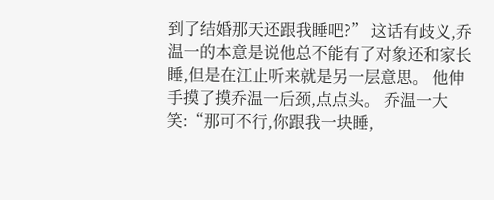到了结婚那天还跟我睡吧?” 这话有歧义,乔温一的本意是说他总不能有了对象还和家长睡,但是在江止听来就是另一层意思。 他伸手摸了摸乔温一后颈,点点头。 乔温一大笑:“那可不行,你跟我一块睡,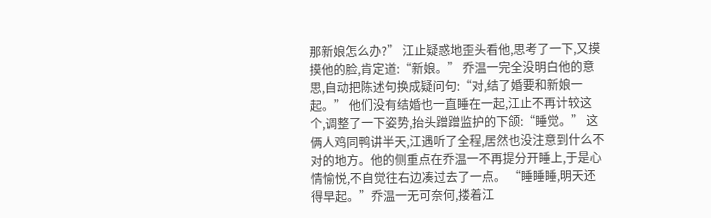那新娘怎么办?” 江止疑惑地歪头看他,思考了一下,又摸摸他的脸,肯定道:“新娘。” 乔温一完全没明白他的意思,自动把陈述句换成疑问句:“对,结了婚要和新娘一起。” 他们没有结婚也一直睡在一起,江止不再计较这个,调整了一下姿势,抬头蹭蹭监护的下颌:“睡觉。” 这俩人鸡同鸭讲半天,江遇听了全程,居然也没注意到什么不对的地方。他的侧重点在乔温一不再提分开睡上,于是心情愉悦,不自觉往右边凑过去了一点。 “睡睡睡,明天还得早起。”乔温一无可奈何,搂着江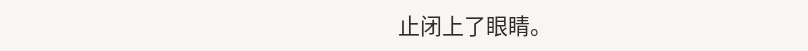止闭上了眼睛。